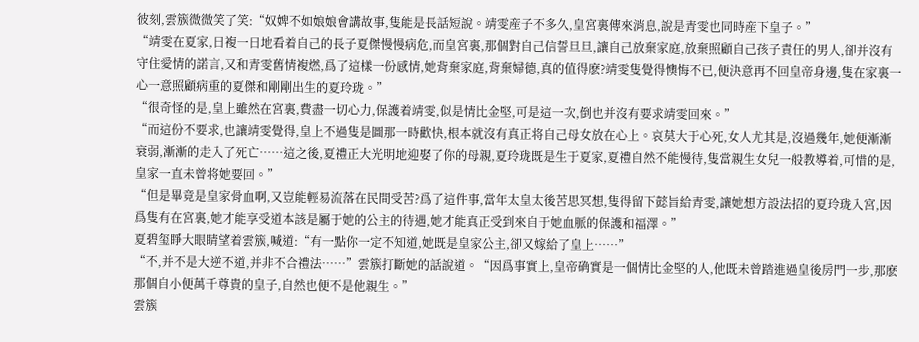彼刻,雲簇微微笑了笑:“奴婢不如娘娘會講故事,隻能是長話短說。靖雯産子不多久,皇宮裏傳來消息,說是青雯也同時産下皇子。”
“靖雯在夏家,日複一日地看着自己的長子夏傑慢慢病危,而皇宮裏,那個對自己信誓旦旦,讓自己放棄家庭,放棄照顧自己孩子責任的男人,卻并沒有守住愛情的諾言,又和青雯舊情複燃,爲了這樣一份感情,她背棄家庭,背棄婦德,真的值得麽?靖雯隻覺得懊悔不已,便決意再不回皇帝身邊,隻在家裏一心一意照顧病重的夏傑和剛剛出生的夏玲珑。”
“很奇怪的是,皇上雖然在宮裏,費盡一切心力,保護着靖雯,似是情比金堅,可是這一次,倒也并沒有要求靖雯回來。”
“而這份不要求,也讓靖雯覺得,皇上不過隻是圖那一時歡快,根本就沒有真正将自己母女放在心上。哀莫大于心死,女人尤其是,沒過幾年,她便漸漸衰弱,漸漸的走入了死亡……這之後,夏禮正大光明地迎娶了你的母親,夏玲珑既是生于夏家,夏禮自然不能慢待,隻當親生女兒一般教導着,可惜的是,皇家一直未曾将她要回。”
“但是畢竟是皇家骨血啊,又豈能輕易流落在民間受苦?爲了這件事,當年太皇太後苦思冥想,隻得留下懿旨給青雯,讓她想方設法招的夏玲珑入宮,因爲隻有在宮裏,她才能享受道本該是屬于她的公主的待遇,她才能真正受到來自于她血脈的保護和福澤。”
夏碧玺睜大眼睛望着雲簇,喊道:“有一點你一定不知道,她既是皇家公主,卻又嫁給了皇上……”
“不,并不是大逆不道,并非不合禮法……”雲簇打斷她的話說道。“因爲事實上,皇帝确實是一個情比金堅的人,他既未曾踏進過皇後房門一步,那麽那個自小便萬千尊貴的皇子,自然也便不是他親生。”
雲簇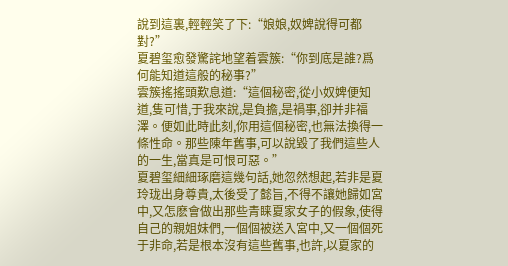說到這裏,輕輕笑了下:“娘娘,奴婢說得可都對?”
夏碧玺愈發驚詫地望着雲簇:“你到底是誰?爲何能知道這般的秘事?”
雲簇搖搖頭歎息道:“這個秘密,從小奴婢便知道,隻可惜,于我來說,是負擔,是禍事,卻并非福澤。便如此時此刻,你用這個秘密,也無法換得一條性命。那些陳年舊事,可以說毀了我們這些人的一生,當真是可恨可惡。”
夏碧玺細細琢磨這幾句話,她忽然想起,若非是夏玲珑出身尊貴,太後受了懿旨,不得不讓她歸如宮中,又怎麽會做出那些青睐夏家女子的假象,使得自己的親姐妹們,一個個被送入宮中,又一個個死于非命,若是根本沒有這些舊事,也許,以夏家的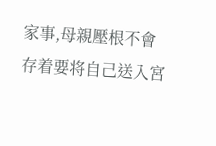家事,母親壓根不會存着要将自己送入宮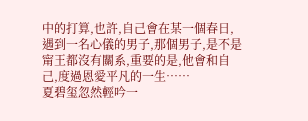中的打算,也許,自己會在某一個春日,遇到一名心儀的男子,那個男子,是不是甯王都沒有關系,重要的是,他會和自己,度過恩愛平凡的一生……
夏碧玺忽然輕吟一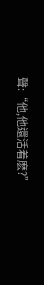聲:“他,他還活着麽?”